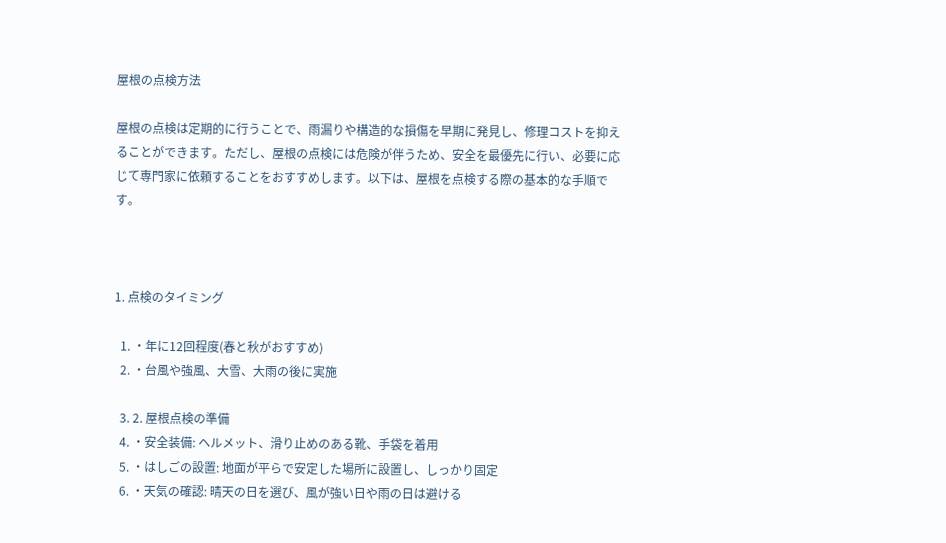屋根の点検方法

屋根の点検は定期的に行うことで、雨漏りや構造的な損傷を早期に発見し、修理コストを抑えることができます。ただし、屋根の点検には危険が伴うため、安全を最優先に行い、必要に応じて専門家に依頼することをおすすめします。以下は、屋根を点検する際の基本的な手順です。



1. 点検のタイミング

  1. ・年に12回程度(春と秋がおすすめ)
  2. ・台風や強風、大雪、大雨の後に実施

  3. 2. 屋根点検の準備
  4. ・安全装備: ヘルメット、滑り止めのある靴、手袋を着用
  5. ・はしごの設置: 地面が平らで安定した場所に設置し、しっかり固定
  6. ・天気の確認: 晴天の日を選び、風が強い日や雨の日は避ける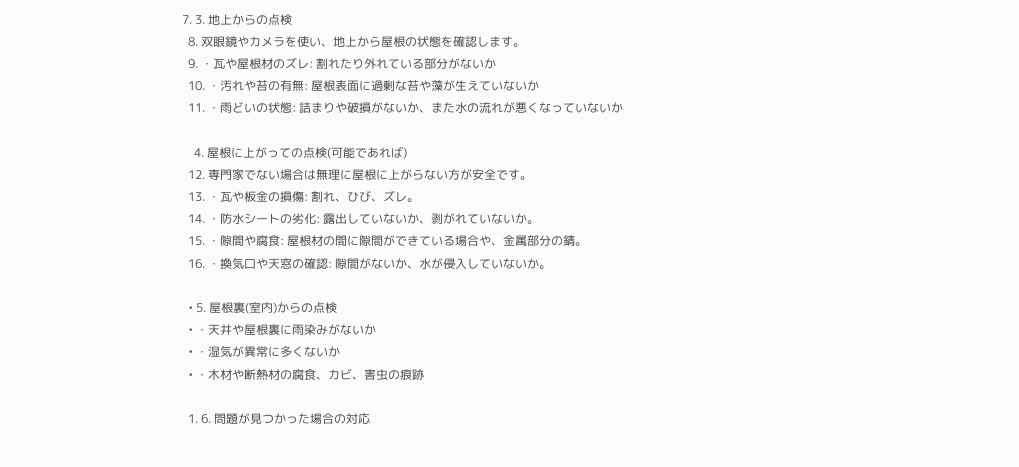7. 3. 地上からの点検
  8. 双眼鏡やカメラを使い、地上から屋根の状態を確認します。
  9. ・瓦や屋根材のズレ: 割れたり外れている部分がないか
  10. ・汚れや苔の有無: 屋根表面に過剰な苔や藻が生えていないか
  11. ・雨どいの状態: 詰まりや破損がないか、また水の流れが悪くなっていないか

    4. 屋根に上がっての点検(可能であれば)
  12. 専門家でない場合は無理に屋根に上がらない方が安全です。
  13. ・瓦や板金の損傷: 割れ、ひび、ズレ。
  14. ・防水シートの劣化: 露出していないか、剥がれていないか。
  15. ・隙間や腐食: 屋根材の間に隙間ができている場合や、金属部分の錆。
  16. ・換気口や天窓の確認: 隙間がないか、水が侵入していないか。

  • 5. 屋根裏(室内)からの点検
  • ・天井や屋根裏に雨染みがないか
  • ・湿気が異常に多くないか
  • ・木材や断熱材の腐食、カビ、害虫の痕跡

  1. 6. 問題が見つかった場合の対応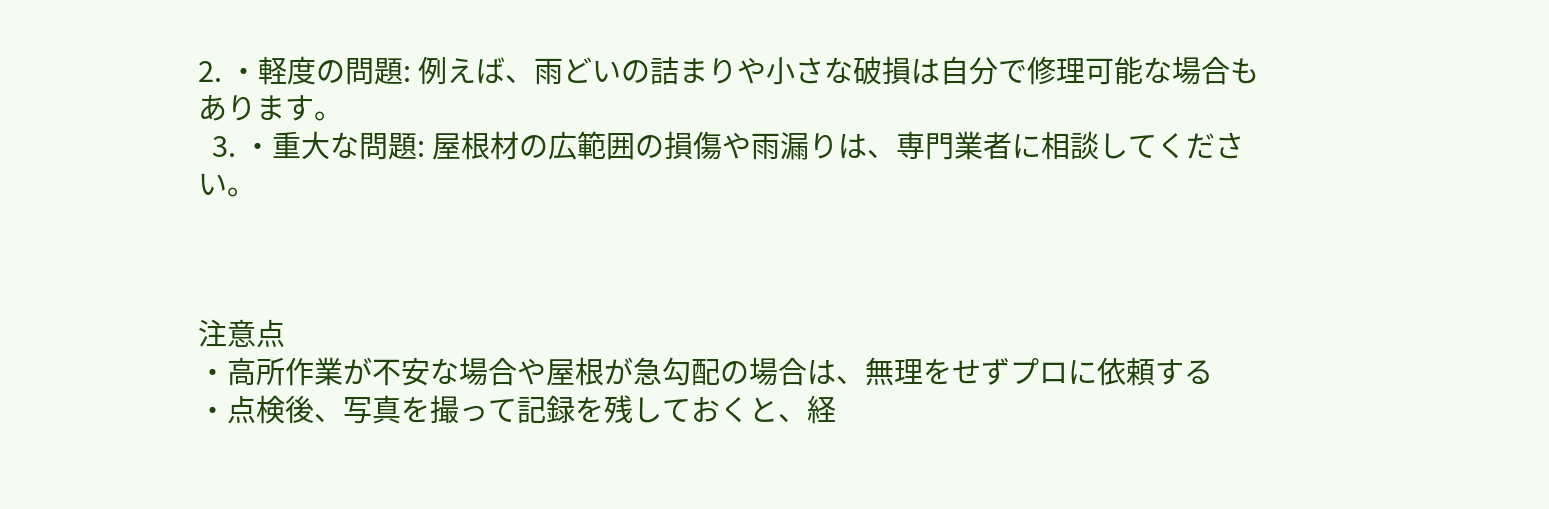2. ・軽度の問題: 例えば、雨どいの詰まりや小さな破損は自分で修理可能な場合もあります。
  3. ・重大な問題: 屋根材の広範囲の損傷や雨漏りは、専門業者に相談してください。



注意点
・高所作業が不安な場合や屋根が急勾配の場合は、無理をせずプロに依頼する
・点検後、写真を撮って記録を残しておくと、経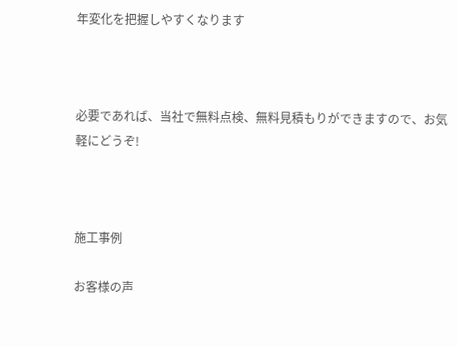年変化を把握しやすくなります



必要であれば、当社で無料点検、無料見積もりができますので、お気軽にどうぞ!



施工事例

お客様の声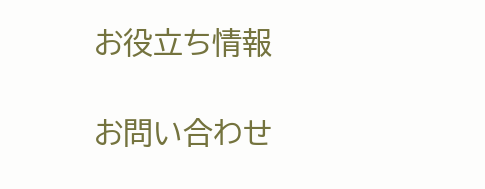お役立ち情報

お問い合わせ